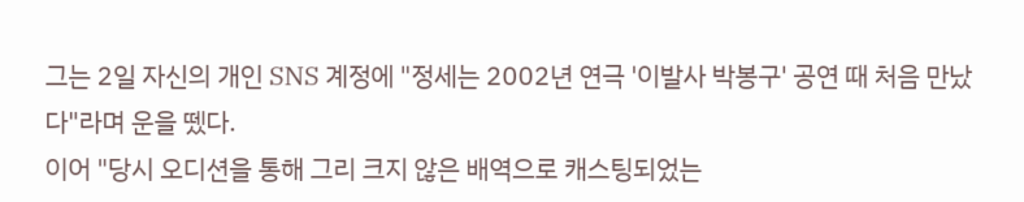그는 2일 자신의 개인 SNS 계정에 "정세는 2002년 연극 '이발사 박봉구' 공연 때 처음 만났다"라며 운을 뗐다.
이어 "당시 오디션을 통해 그리 크지 않은 배역으로 캐스팅되었는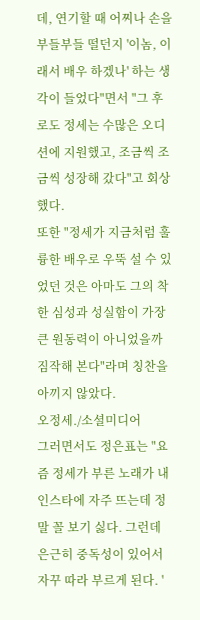데, 연기할 때 어찌나 손을 부들부들 떨던지 '이놈, 이래서 배우 하겠나' 하는 생각이 들었다"면서 "그 후로도 정세는 수많은 오디션에 지원했고, 조금씩 조금씩 성장해 갔다"고 회상했다.
또한 "정세가 지금처럼 훌륭한 배우로 우뚝 설 수 있었던 것은 아마도 그의 착한 심성과 성실함이 가장 큰 원동력이 아니었을까 짐작해 본다"라며 칭찬을 아끼지 않았다.
오정세./소셜미디어
그러면서도 정은표는 "요즘 정세가 부른 노래가 내 인스타에 자주 뜨는데 정말 꼴 보기 싫다. 그런데 은근히 중독성이 있어서 자꾸 따라 부르게 된다. '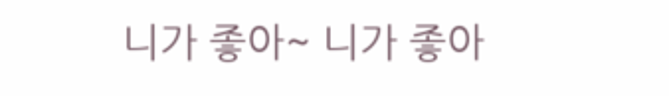니가 좋아~ 니가 좋아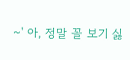~' 아, 정말 꼴 보기 싫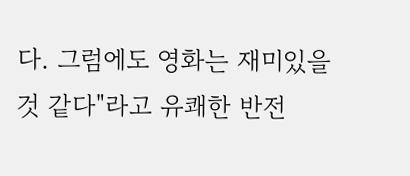다. 그럼에도 영화는 재미있을 것 같다"라고 유쾌한 반전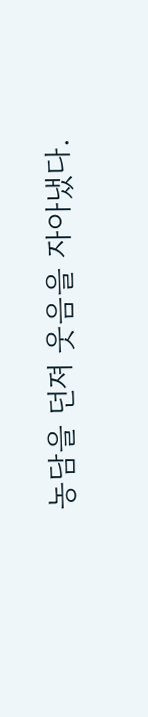농담을 던져 웃음을 자아냈다.